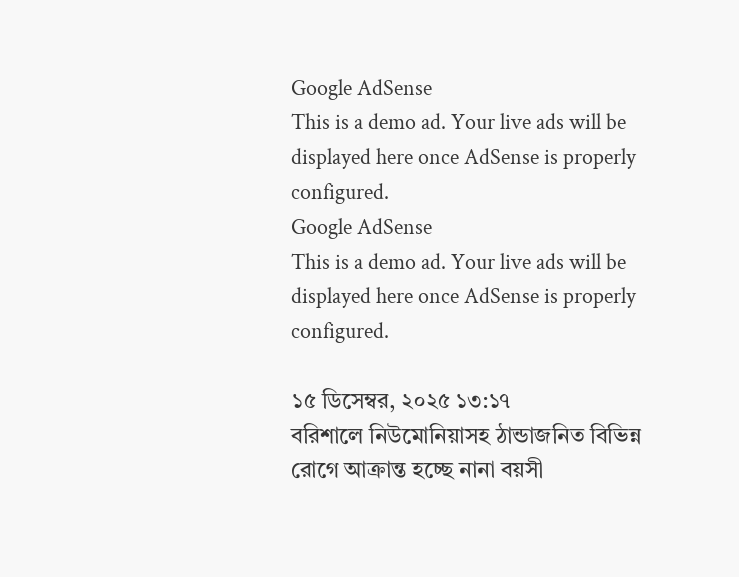Google AdSense
This is a demo ad. Your live ads will be displayed here once AdSense is properly configured.
Google AdSense
This is a demo ad. Your live ads will be displayed here once AdSense is properly configured.

১৫ ডিসেম্বর, ২০২৫ ১৩:১৭
বরিশালে নিউমোনিয়াসহ ঠান্ডাজনিত বিভিন্ন রোগে আক্রান্ত হচ্ছে নানা বয়সী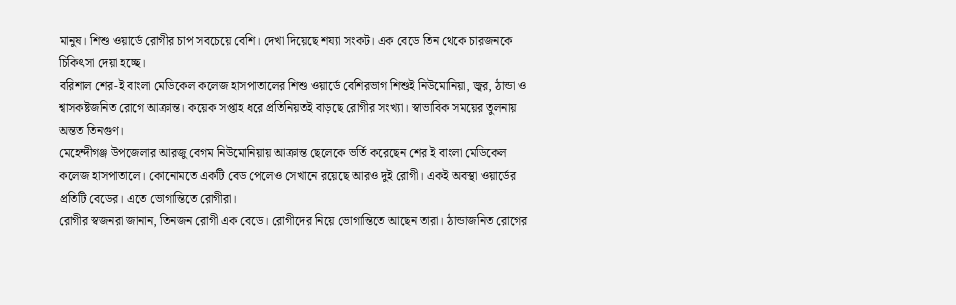মানুষ। শিশু ওয়ার্ডে রোগীর চাপ সবচেয়ে বেশি। দেখা দিয়েছে শয্যা সংকট। এক বেডে তিন থেকে চারজনকে চিকিৎসা দেয়া হচ্ছে।
বরিশাল শের-ই বাংলা মেডিকেল কলেজ হাসপাতালের শিশু ওয়ার্ডে বেশিরভাগ শিশুই নিউমোনিয়া, জ্বর, ঠান্ডা ও শ্বাসকষ্টজনিত রোগে আক্রান্ত। কয়েক সপ্তাহ ধরে প্রতিনিয়তই বাড়ছে রোগীর সংখ্যা। স্বাভাবিক সময়ের তুলনায় অন্তত তিনগুণ।
মেহেন্দীগঞ্জ উপজেলার আরজু বেগম নিউমোনিয়ায় আক্রান্ত ছেলেকে ভর্তি করেছেন শের ই বাংলা মেডিকেল কলেজ হাসপাতালে। কোনোমতে একটি বেড পেলেও সেখানে রয়েছে আরও দুই রোগী। একই অবস্থা ওয়ার্ডের প্রতিটি বেডের। এতে ভোগান্তিতে রোগীরা।
রোগীর স্বজনরা জানান, তিনজন রোগী এক বেডে। রোগীদের নিয়ে ভোগান্তিতে আছেন তারা। ঠান্ডাজনিত রোগের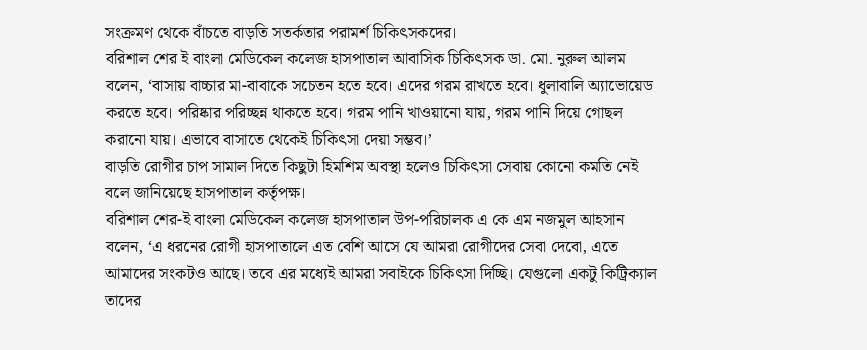সংক্রমণ থেকে বাঁচতে বাড়তি সতর্কতার পরামর্শ চিকিৎসকদের।
বরিশাল শের ই বাংলা মেডিকেল কলেজ হাসপাতাল আবাসিক চিকিৎসক ডা. মো. নুরুল আলম বলেন, ‘বাসায় বাচ্চার মা-বাবাকে সচেতন হতে হবে। এদের গরম রাখতে হবে। ধুলাবালি অ্যাভোয়েড করতে হবে। পরিষ্কার পরিচ্ছন্ন থাকতে হবে। গরম পানি খাওয়ানো যায়, গরম পানি দিয়ে গোছল করানো যায়। এভাবে বাসাতে থেকেই চিকিৎসা দেয়া সম্ভব।’
বাড়তি রোগীর চাপ সামাল দিতে কিছুটা হিমশিম অবস্থা হলেও চিকিৎসা সেবায় কোনো কমতি নেই বলে জানিয়েছে হাসপাতাল কর্তৃপক্ষ।
বরিশাল শের-ই বাংলা মেডিকেল কলেজ হাসপাতাল উপ-পরিচালক এ কে এম নজমুল আহসান বলেন, ‘এ ধরনের রোগী হাসপাতালে এত বেশি আসে যে আমরা রোগীদের সেবা দেবো, এতে আমাদের সংকটও আছে। তবে এর মধ্যেই আমরা সবাইকে চিকিৎসা দিচ্ছি। যেগুলো একটু কিট্রিক্যাল তাদের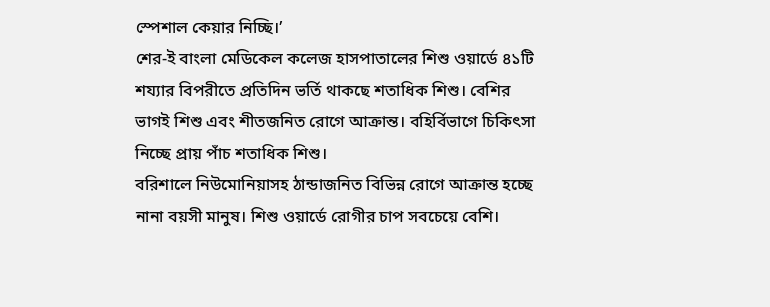স্পেশাল কেয়ার নিচ্ছি।’
শের-ই বাংলা মেডিকেল কলেজ হাসপাতালের শিশু ওয়ার্ডে ৪১টি শয্যার বিপরীতে প্রতিদিন ভর্তি থাকছে শতাধিক শিশু। বেশির ভাগই শিশু এবং শীতজনিত রোগে আক্রান্ত। বহির্বিভাগে চিকিৎসা নিচ্ছে প্রায় পাঁচ শতাধিক শিশু।
বরিশালে নিউমোনিয়াসহ ঠান্ডাজনিত বিভিন্ন রোগে আক্রান্ত হচ্ছে নানা বয়সী মানুষ। শিশু ওয়ার্ডে রোগীর চাপ সবচেয়ে বেশি।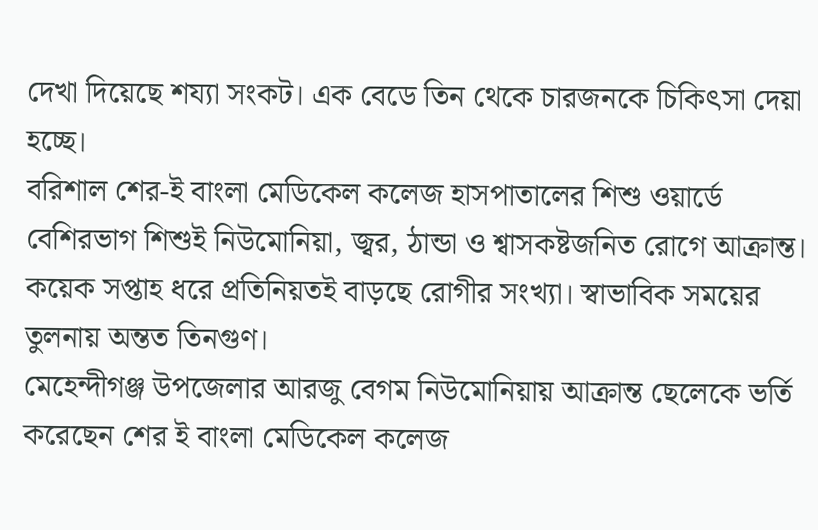দেখা দিয়েছে শয্যা সংকট। এক বেডে তিন থেকে চারজনকে চিকিৎসা দেয়া হচ্ছে।
বরিশাল শের-ই বাংলা মেডিকেল কলেজ হাসপাতালের শিশু ওয়ার্ডে বেশিরভাগ শিশুই নিউমোনিয়া, জ্বর, ঠান্ডা ও শ্বাসকষ্টজনিত রোগে আক্রান্ত। কয়েক সপ্তাহ ধরে প্রতিনিয়তই বাড়ছে রোগীর সংখ্যা। স্বাভাবিক সময়ের তুলনায় অন্তত তিনগুণ।
মেহেন্দীগঞ্জ উপজেলার আরজু বেগম নিউমোনিয়ায় আক্রান্ত ছেলেকে ভর্তি করেছেন শের ই বাংলা মেডিকেল কলেজ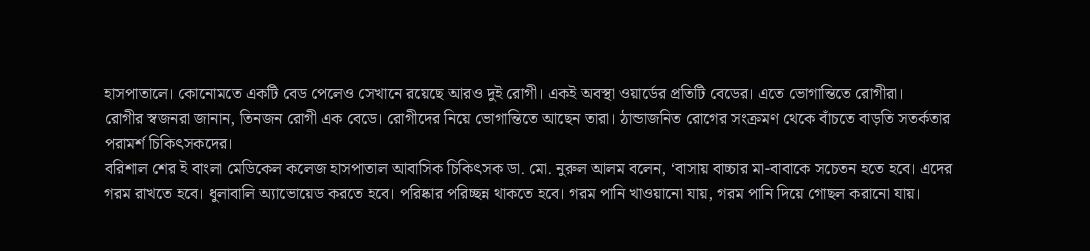হাসপাতালে। কোনোমতে একটি বেড পেলেও সেখানে রয়েছে আরও দুই রোগী। একই অবস্থা ওয়ার্ডের প্রতিটি বেডের। এতে ভোগান্তিতে রোগীরা।
রোগীর স্বজনরা জানান, তিনজন রোগী এক বেডে। রোগীদের নিয়ে ভোগান্তিতে আছেন তারা। ঠান্ডাজনিত রোগের সংক্রমণ থেকে বাঁচতে বাড়তি সতর্কতার পরামর্শ চিকিৎসকদের।
বরিশাল শের ই বাংলা মেডিকেল কলেজ হাসপাতাল আবাসিক চিকিৎসক ডা. মো. নুরুল আলম বলেন, ‘বাসায় বাচ্চার মা-বাবাকে সচেতন হতে হবে। এদের গরম রাখতে হবে। ধুলাবালি অ্যাভোয়েড করতে হবে। পরিষ্কার পরিচ্ছন্ন থাকতে হবে। গরম পানি খাওয়ানো যায়, গরম পানি দিয়ে গোছল করানো যায়।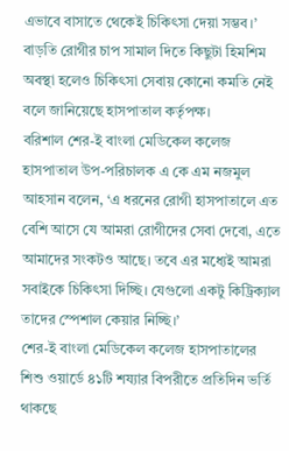এভাবে বাসাতে থেকেই চিকিৎসা দেয়া সম্ভব।’
বাড়তি রোগীর চাপ সামাল দিতে কিছুটা হিমশিম অবস্থা হলেও চিকিৎসা সেবায় কোনো কমতি নেই বলে জানিয়েছে হাসপাতাল কর্তৃপক্ষ।
বরিশাল শের-ই বাংলা মেডিকেল কলেজ হাসপাতাল উপ-পরিচালক এ কে এম নজমুল আহসান বলেন, ‘এ ধরনের রোগী হাসপাতালে এত বেশি আসে যে আমরা রোগীদের সেবা দেবো, এতে আমাদের সংকটও আছে। তবে এর মধ্যেই আমরা সবাইকে চিকিৎসা দিচ্ছি। যেগুলো একটু কিট্রিক্যাল তাদের স্পেশাল কেয়ার নিচ্ছি।’
শের-ই বাংলা মেডিকেল কলেজ হাসপাতালের শিশু ওয়ার্ডে ৪১টি শয্যার বিপরীতে প্রতিদিন ভর্তি থাকছে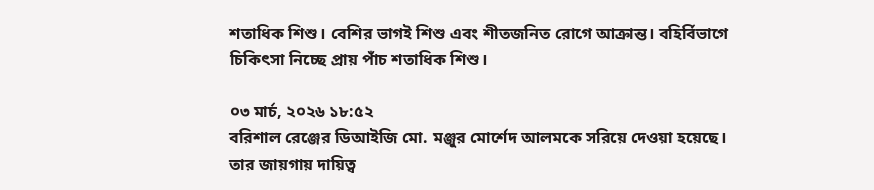শতাধিক শিশু। বেশির ভাগই শিশু এবং শীতজনিত রোগে আক্রান্ত। বহির্বিভাগে চিকিৎসা নিচ্ছে প্রায় পাঁচ শতাধিক শিশু।

০৩ মার্চ, ২০২৬ ১৮:৫২
বরিশাল রেঞ্জের ডিআইজি মো. মঞ্জুর মোর্শেদ আলমকে সরিয়ে দেওয়া হয়েছে। তার জায়গায় দায়িত্ব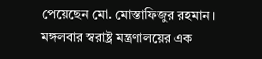পেয়েছেন মো. মোস্তাফিজুর রহমান।
মঙ্গলবার স্বরাষ্ট্র মন্ত্রণালয়ের এক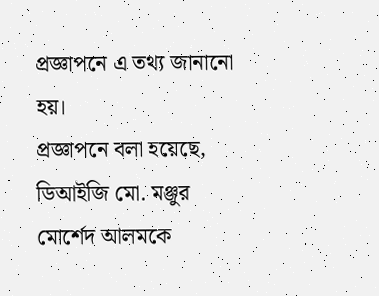প্রজ্ঞাপনে এ তথ্য জানানো হয়।
প্রজ্ঞাপনে বলা হয়েছে, ডিআইজি মো. মঞ্জুর মোর্শেদ আলমকে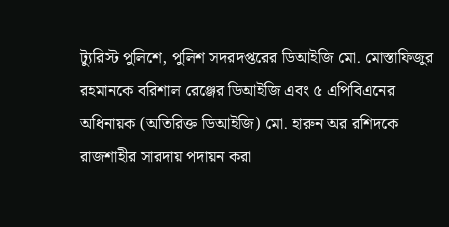ট্যুরিস্ট পুলিশে, পুলিশ সদরদপ্তরের ডিআইজি মো. মোস্তাফিজুর রহমানকে বরিশাল রেঞ্জের ডিআইজি এবং ৫ এপিবিএনের অধিনায়ক (অতিরিক্ত ডিআইজি) মো. হারুন অর রশিদকে রাজশাহীর সারদায় পদায়ন করা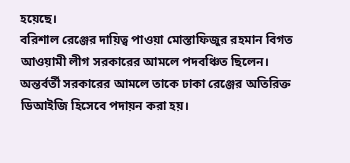হয়েছে।
বরিশাল রেঞ্জের দায়িত্ব পাওয়া মোস্তাফিজুর রহমান বিগত আওয়ামী লীগ সরকারের আমলে পদবঞ্চিত ছিলেন। অন্তর্বর্তী সরকারের আমলে তাকে ঢাকা রেঞ্জের অতিরিক্ত ডিআইজি হিসেবে পদায়ন করা হয়।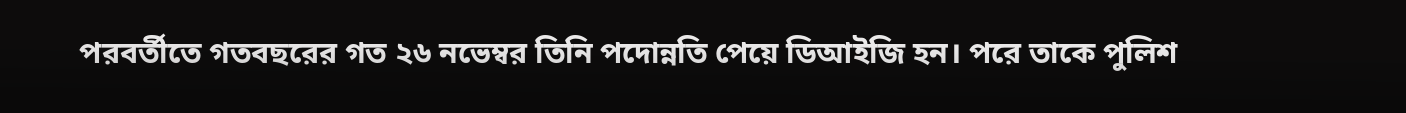পরবর্তীতে গতবছরের গত ২৬ নভেম্বর তিনি পদোন্নতি পেয়ে ডিআইজি হন। পরে তাকে পুলিশ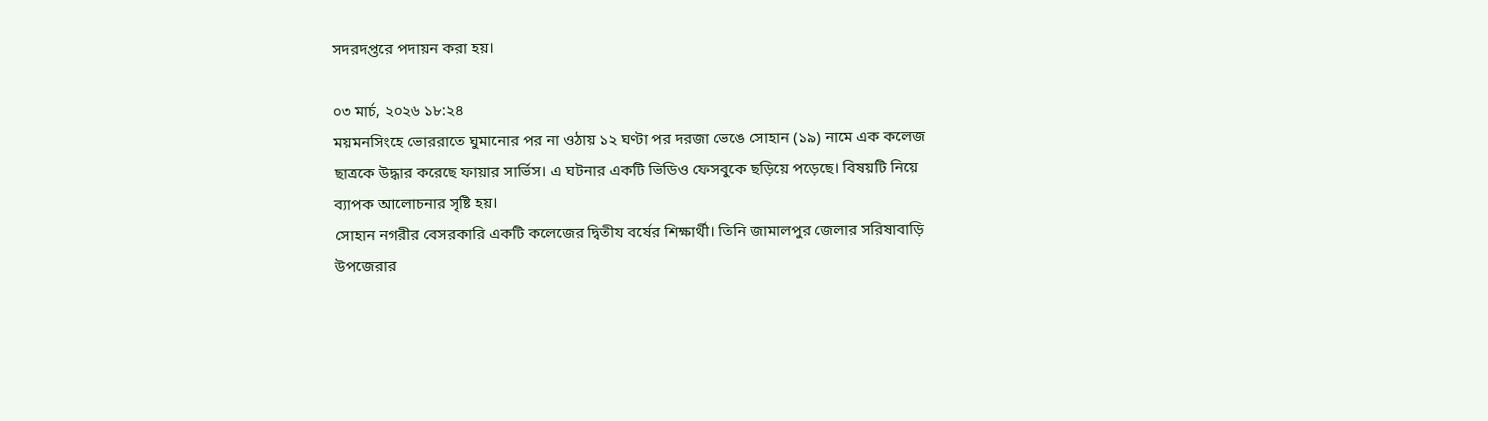সদরদপ্তরে পদায়ন করা হয়।

০৩ মার্চ, ২০২৬ ১৮:২৪
ময়মনসিংহে ভোররাতে ঘুমানোর পর না ওঠায় ১২ ঘণ্টা পর দরজা ভেঙে সোহান (১৯) নামে এক কলেজ ছাত্রকে উদ্ধার করেছে ফায়ার সার্ভিস। এ ঘটনার একটি ভিডিও ফেসবুকে ছড়িয়ে পড়েছে। বিষয়টি নিয়ে ব্যাপক আলোচনার সৃষ্টি হয়।
সোহান নগরীর বেসরকারি একটি কলেজের দ্বিতীয বর্ষের শিক্ষার্থী। তিনি জামালপুর জেলার সরিষাবাড়ি উপজেরার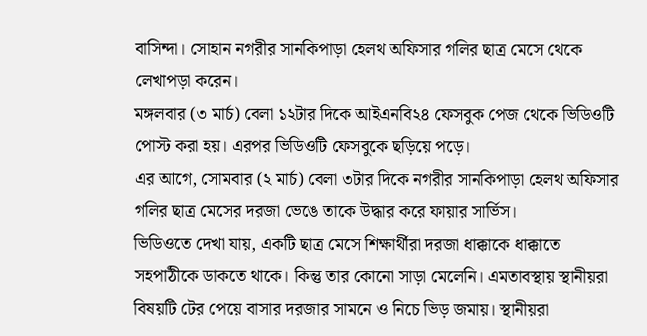বাসিন্দা। সোহান নগরীর সানকিপাড়া হেলথ অফিসার গলির ছাত্র মেসে থেকে লেখাপড়া করেন।
মঙ্গলবার (৩ মার্চ) বেলা ১২টার দিকে আইএনবি২৪ ফেসবুক পেজ থেকে ভিডিওটি পোস্ট করা হয়। এরপর ভিডিওটি ফেসবুকে ছড়িয়ে পড়ে।
এর আগে, সোমবার (২ মার্চ) বেলা ৩টার দিকে নগরীর সানকিপাড়া হেলথ অফিসার গলির ছাত্র মেসের দরজা ভেঙে তাকে উদ্ধার করে ফায়ার সার্ভিস।
ভিডিওতে দেখা যায়, একটি ছাত্র মেসে শিক্ষার্থীরা দরজা ধাক্কাকে ধাক্কাতে সহপাঠীকে ডাকতে থাকে। কিন্তু তার কোনো সাড়া মেলেনি। এমতাবস্থায় স্থানীয়রা বিষয়টি টের পেয়ে বাসার দরজার সামনে ও নিচে ভিড় জমায়। স্থানীয়রা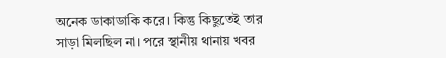অনেক ডাকাডাকি করে। কিন্তু কিছুতেই তার সাড়া মিলছিল না। পরে স্থানীয় থানায় খবর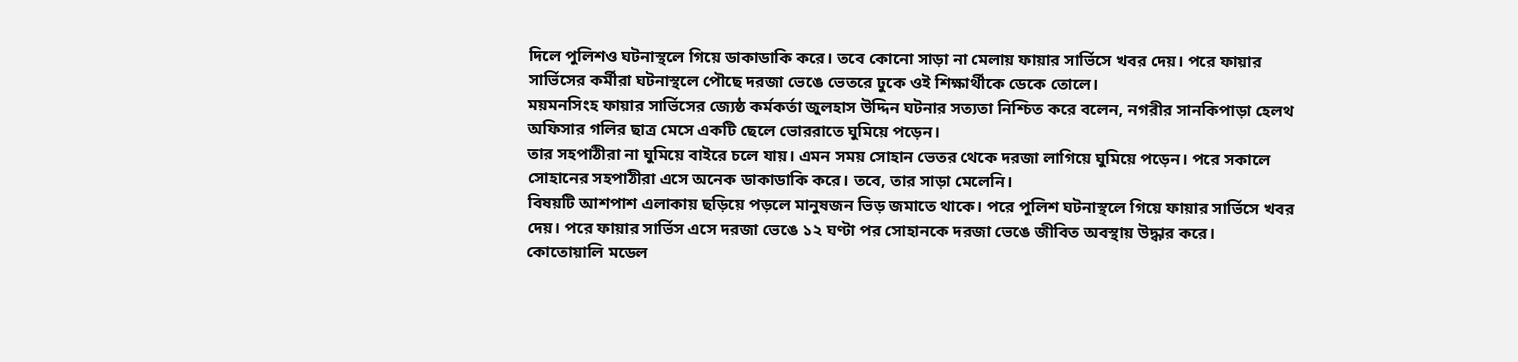দিলে পুলিশও ঘটনাস্থলে গিয়ে ডাকাডাকি করে। তবে কোনো সাড়া না মেলায় ফায়ার সার্ভিসে খবর দেয়। পরে ফায়ার সার্ভিসের কর্মীরা ঘটনাস্থলে পৌছে দরজা ভেঙে ভেতরে ঢুকে ওই শিক্ষার্থীকে ডেকে তোলে।
ময়মনসিংহ ফায়ার সার্ভিসের জ্যেষ্ঠ কর্মকর্তা জুলহাস উদ্দিন ঘটনার সত্যতা নিশ্চিত করে বলেন, নগরীর সানকিপাড়া হেলথ অফিসার গলির ছাত্র মেসে একটি ছেলে ভোররাতে ঘুমিয়ে পড়েন।
তার সহপাঠীরা না ঘুমিয়ে বাইরে চলে যায়। এমন সময় সোহান ভেতর থেকে দরজা লাগিয়ে ঘুমিয়ে পড়েন। পরে সকালে সোহানের সহপাঠীরা এসে অনেক ডাকাডাকি করে। তবে, তার সাড়া মেলেনি।
বিষয়টি আশপাশ এলাকায় ছড়িয়ে পড়লে মানুষজন ভিড় জমাতে থাকে। পরে পুলিশ ঘটনাস্থলে গিয়ে ফায়ার সার্ভিসে খবর দেয়। পরে ফায়ার সার্ভিস এসে দরজা ভেঙে ১২ ঘণ্টা পর সোহানকে দরজা ভেঙে জীবিত অবস্থায় উদ্ধার করে।
কোতোয়ালি মডেল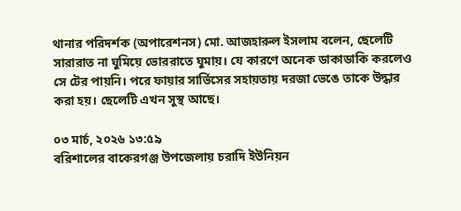থানার পরিদর্শক (অপারেশনস) মো. আজহারুল ইসলাম বলেন, ছেলেটি সারারাত না ঘুমিয়ে ভোররাতে ঘুমায়। যে কারণে অনেক ডাকাডাকি করলেও সে টের পায়নি। পরে ফায়ার সার্ভিসের সহায়তায় দরজা ভেঙে তাকে উদ্ধার করা হয়। ছেলেটি এখন সুস্থ আছে।

০৩ মার্চ, ২০২৬ ১৩:৫৯
বরিশালের বাকেরগঞ্জ উপজেলায় চরাদি ইউনিয়ন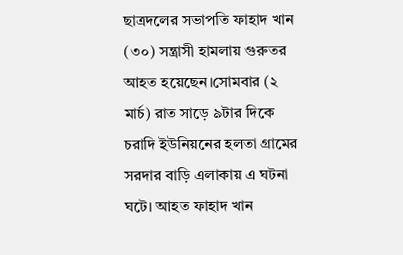ছাত্রদলের সভাপতি ফাহাদ খান (৩০) সন্ত্রাসী হামলায় গুরুতর আহত হয়েছেন।সোমবার (২ মার্চ) রাত সাড়ে ৯টার দিকে চরাদি ইউনিয়নের হলতা গ্রামের সরদার বাড়ি এলাকায় এ ঘটনা ঘটে। আহত ফাহাদ খান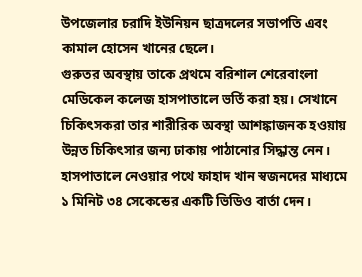উপজেলার চরাদি ইউনিয়ন ছাত্রদলের সভাপতি এবং কামাল হোসেন খানের ছেলে।
গুরুতর অবস্থায় তাকে প্রথমে বরিশাল শেরেবাংলা মেডিকেল কলেজ হাসপাতালে ভর্তি করা হয়। সেখানে চিকিৎসকরা তার শারীরিক অবস্থা আশঙ্কাজনক হওয়ায় উন্নত চিকিৎসার জন্য ঢাকায় পাঠানোর সিদ্ধান্ত নেন।
হাসপাতালে নেওয়ার পথে ফাহাদ খান স্বজনদের মাধ্যমে ১ মিনিট ৩৪ সেকেন্ডের একটি ভিডিও বার্তা দেন।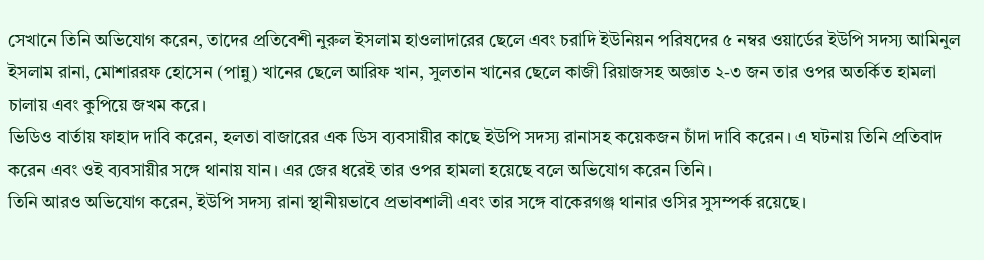সেখানে তিনি অভিযোগ করেন, তাদের প্রতিবেশী নুরুল ইসলাম হাওলাদারের ছেলে এবং চরাদি ইউনিয়ন পরিষদের ৫ নম্বর ওয়ার্ডের ইউপি সদস্য আমিনুল ইসলাম রানা, মোশাররফ হোসেন (পান্নু) খানের ছেলে আরিফ খান, সুলতান খানের ছেলে কাজী রিয়াজসহ অজ্ঞাত ২-৩ জন তার ওপর অতর্কিত হামলা চালায় এবং কুপিয়ে জখম করে।
ভিডিও বার্তায় ফাহাদ দাবি করেন, হলতা বাজারের এক ডিস ব্যবসায়ীর কাছে ইউপি সদস্য রানাসহ কয়েকজন চাঁদা দাবি করেন। এ ঘটনায় তিনি প্রতিবাদ করেন এবং ওই ব্যবসায়ীর সঙ্গে থানায় যান। এর জের ধরেই তার ওপর হামলা হয়েছে বলে অভিযোগ করেন তিনি।
তিনি আরও অভিযোগ করেন, ইউপি সদস্য রানা স্থানীয়ভাবে প্রভাবশালী এবং তার সঙ্গে বাকেরগঞ্জ থানার ওসির সুসম্পর্ক রয়েছে।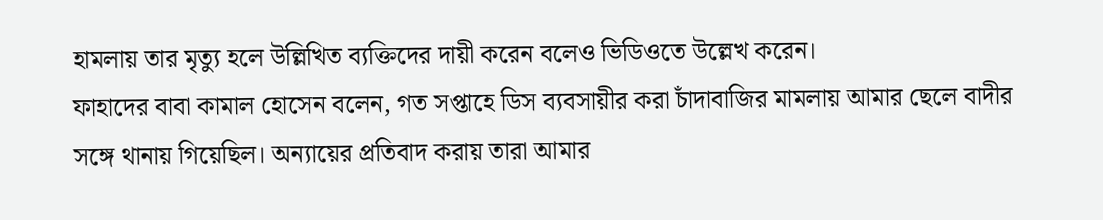হামলায় তার মৃত্যু হলে উল্লিখিত ব্যক্তিদের দায়ী করেন বলেও ভিডিওতে উল্লেখ করেন।
ফাহাদের বাবা কামাল হোসেন বলেন, গত সপ্তাহে ডিস ব্যবসায়ীর করা চাঁদাবাজির মামলায় আমার ছেলে বাদীর সঙ্গে থানায় গিয়েছিল। অন্যায়ের প্রতিবাদ করায় তারা আমার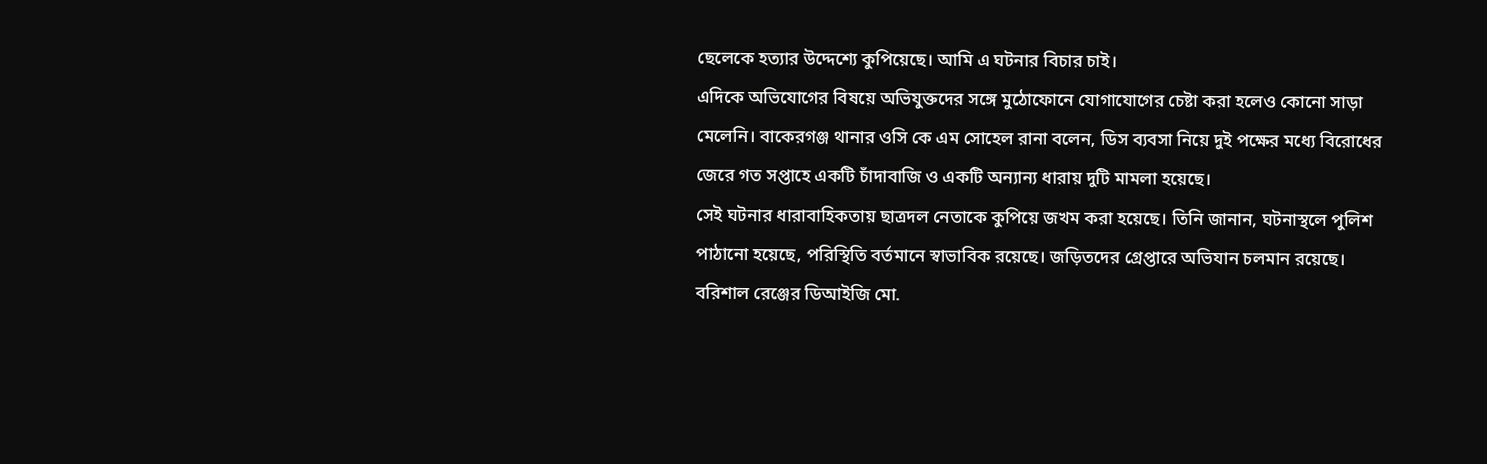ছেলেকে হত্যার উদ্দেশ্যে কুপিয়েছে। আমি এ ঘটনার বিচার চাই।
এদিকে অভিযোগের বিষয়ে অভিযুক্তদের সঙ্গে মুঠোফোনে যোগাযোগের চেষ্টা করা হলেও কোনো সাড়া মেলেনি। বাকেরগঞ্জ থানার ওসি কে এম সোহেল রানা বলেন, ডিস ব্যবসা নিয়ে দুই পক্ষের মধ্যে বিরোধের জেরে গত সপ্তাহে একটি চাঁদাবাজি ও একটি অন্যান্য ধারায় দুটি মামলা হয়েছে।
সেই ঘটনার ধারাবাহিকতায় ছাত্রদল নেতাকে কুপিয়ে জখম করা হয়েছে। তিনি জানান, ঘটনাস্থলে পুলিশ পাঠানো হয়েছে, পরিস্থিতি বর্তমানে স্বাভাবিক রয়েছে। জড়িতদের গ্রেপ্তারে অভিযান চলমান রয়েছে।
বরিশাল রেঞ্জের ডিআইজি মো.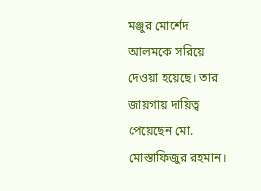মঞ্জুর মোর্শেদ আলমকে সরিয়ে দেওয়া হয়েছে। তার জায়গায় দায়িত্ব পেয়েছেন মো. মোস্তাফিজুর রহমান।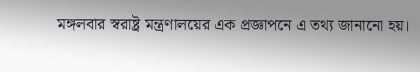মঙ্গলবার স্বরাষ্ট্র মন্ত্রণালয়ের এক প্রজ্ঞাপনে এ তথ্য জানানো হয়।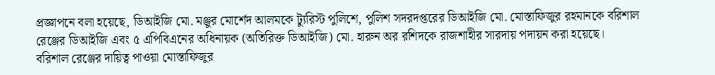প্রজ্ঞাপনে বলা হয়েছে, ডিআইজি মো. মঞ্জুর মোর্শেদ আলমকে ট্যুরিস্ট পুলিশে, পুলিশ সদরদপ্তরের ডিআইজি মো. মোস্তাফিজুর রহমানকে বরিশাল রেঞ্জের ডিআইজি এবং ৫ এপিবিএনের অধিনায়ক (অতিরিক্ত ডিআইজি) মো. হারুন অর রশিদকে রাজশাহীর সারদায় পদায়ন করা হয়েছে।
বরিশাল রেঞ্জের দায়িত্ব পাওয়া মোস্তাফিজুর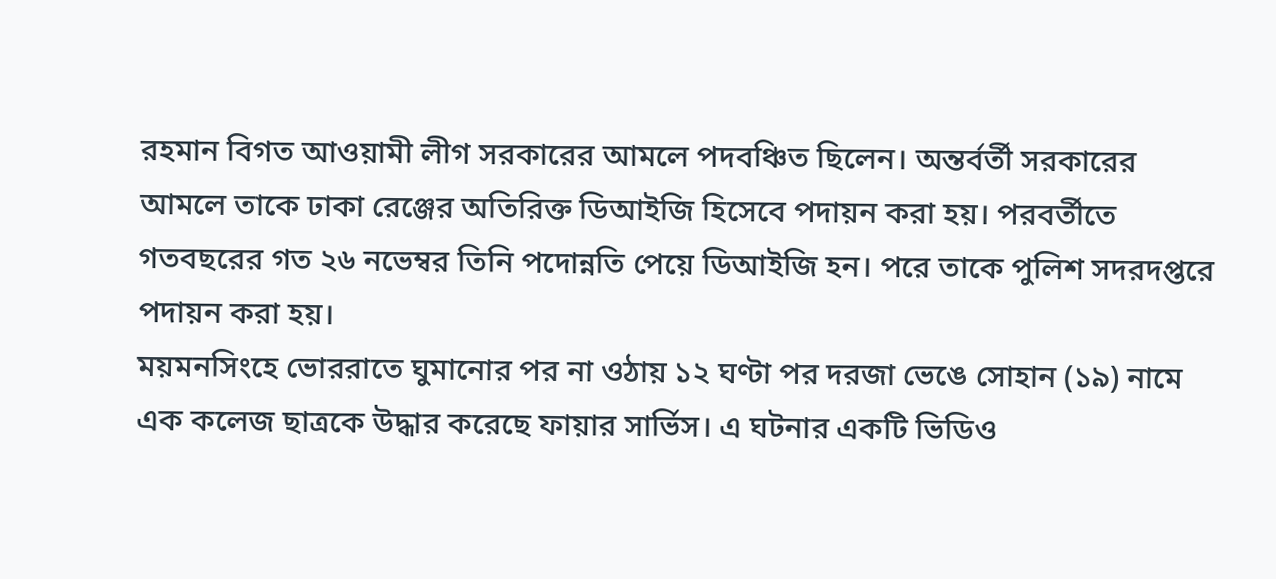রহমান বিগত আওয়ামী লীগ সরকারের আমলে পদবঞ্চিত ছিলেন। অন্তর্বর্তী সরকারের আমলে তাকে ঢাকা রেঞ্জের অতিরিক্ত ডিআইজি হিসেবে পদায়ন করা হয়। পরবর্তীতে গতবছরের গত ২৬ নভেম্বর তিনি পদোন্নতি পেয়ে ডিআইজি হন। পরে তাকে পুলিশ সদরদপ্তরে পদায়ন করা হয়।
ময়মনসিংহে ভোররাতে ঘুমানোর পর না ওঠায় ১২ ঘণ্টা পর দরজা ভেঙে সোহান (১৯) নামে এক কলেজ ছাত্রকে উদ্ধার করেছে ফায়ার সার্ভিস। এ ঘটনার একটি ভিডিও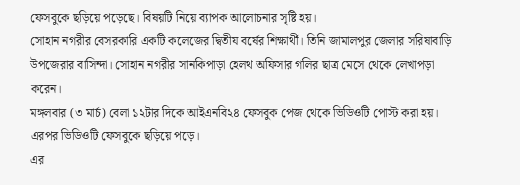ফেসবুকে ছড়িয়ে পড়েছে। বিষয়টি নিয়ে ব্যাপক আলোচনার সৃষ্টি হয়।
সোহান নগরীর বেসরকারি একটি কলেজের দ্বিতীয বর্ষের শিক্ষার্থী। তিনি জামালপুর জেলার সরিষাবাড়ি উপজেরার বাসিন্দা। সোহান নগরীর সানকিপাড়া হেলথ অফিসার গলির ছাত্র মেসে থেকে লেখাপড়া করেন।
মঙ্গলবার (৩ মার্চ) বেলা ১২টার দিকে আইএনবি২৪ ফেসবুক পেজ থেকে ভিডিওটি পোস্ট করা হয়। এরপর ভিডিওটি ফেসবুকে ছড়িয়ে পড়ে।
এর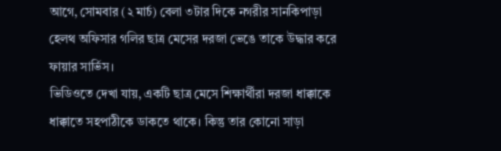আগে, সোমবার (২ মার্চ) বেলা ৩টার দিকে নগরীর সানকিপাড়া হেলথ অফিসার গলির ছাত্র মেসের দরজা ভেঙে তাকে উদ্ধার করে ফায়ার সার্ভিস।
ভিডিওতে দেখা যায়, একটি ছাত্র মেসে শিক্ষার্থীরা দরজা ধাক্কাকে ধাক্কাতে সহপাঠীকে ডাকতে থাকে। কিন্তু তার কোনো সাড়া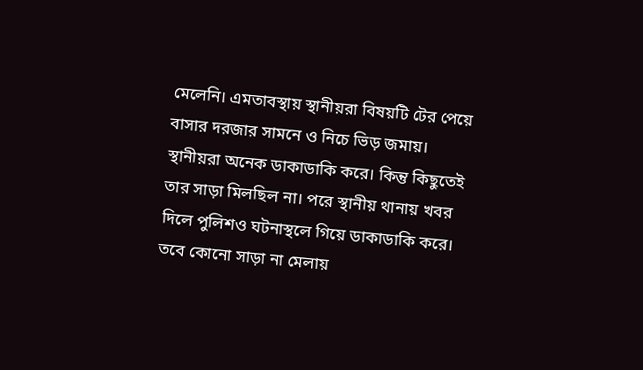মেলেনি। এমতাবস্থায় স্থানীয়রা বিষয়টি টের পেয়ে বাসার দরজার সামনে ও নিচে ভিড় জমায়। স্থানীয়রা অনেক ডাকাডাকি করে। কিন্তু কিছুতেই তার সাড়া মিলছিল না। পরে স্থানীয় থানায় খবর দিলে পুলিশও ঘটনাস্থলে গিয়ে ডাকাডাকি করে। তবে কোনো সাড়া না মেলায়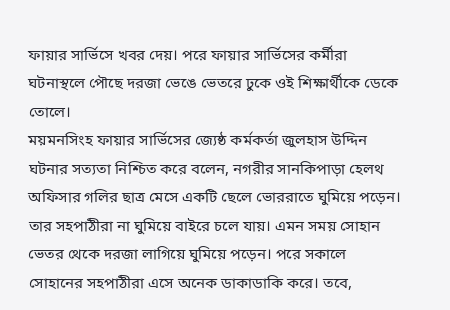ফায়ার সার্ভিসে খবর দেয়। পরে ফায়ার সার্ভিসের কর্মীরা ঘটনাস্থলে পৌছে দরজা ভেঙে ভেতরে ঢুকে ওই শিক্ষার্থীকে ডেকে তোলে।
ময়মনসিংহ ফায়ার সার্ভিসের জ্যেষ্ঠ কর্মকর্তা জুলহাস উদ্দিন ঘটনার সত্যতা নিশ্চিত করে বলেন, নগরীর সানকিপাড়া হেলথ অফিসার গলির ছাত্র মেসে একটি ছেলে ভোররাতে ঘুমিয়ে পড়েন।
তার সহপাঠীরা না ঘুমিয়ে বাইরে চলে যায়। এমন সময় সোহান ভেতর থেকে দরজা লাগিয়ে ঘুমিয়ে পড়েন। পরে সকালে সোহানের সহপাঠীরা এসে অনেক ডাকাডাকি করে। তবে,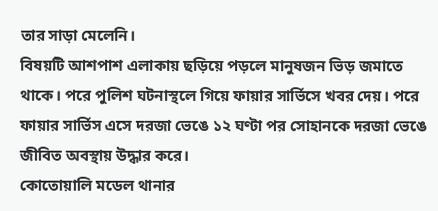তার সাড়া মেলেনি।
বিষয়টি আশপাশ এলাকায় ছড়িয়ে পড়লে মানুষজন ভিড় জমাতে থাকে। পরে পুলিশ ঘটনাস্থলে গিয়ে ফায়ার সার্ভিসে খবর দেয়। পরে ফায়ার সার্ভিস এসে দরজা ভেঙে ১২ ঘণ্টা পর সোহানকে দরজা ভেঙে জীবিত অবস্থায় উদ্ধার করে।
কোতোয়ালি মডেল থানার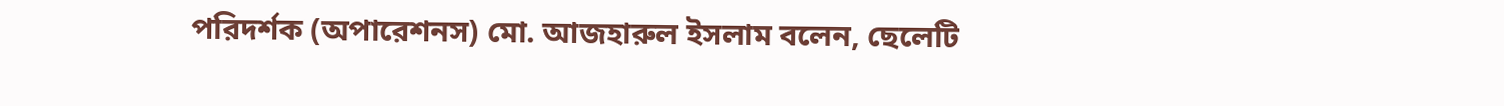পরিদর্শক (অপারেশনস) মো. আজহারুল ইসলাম বলেন, ছেলেটি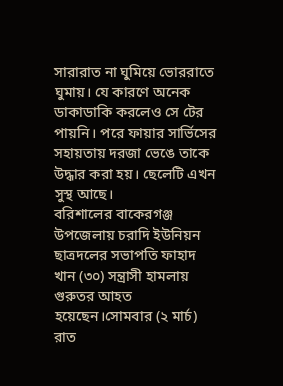সারারাত না ঘুমিয়ে ভোররাতে ঘুমায়। যে কারণে অনেক ডাকাডাকি করলেও সে টের পায়নি। পরে ফায়ার সার্ভিসের সহায়তায় দরজা ভেঙে তাকে উদ্ধার করা হয়। ছেলেটি এখন সুস্থ আছে।
বরিশালের বাকেরগঞ্জ উপজেলায় চরাদি ইউনিয়ন ছাত্রদলের সভাপতি ফাহাদ খান (৩০) সন্ত্রাসী হামলায় গুরুতর আহত হয়েছেন।সোমবার (২ মার্চ) রাত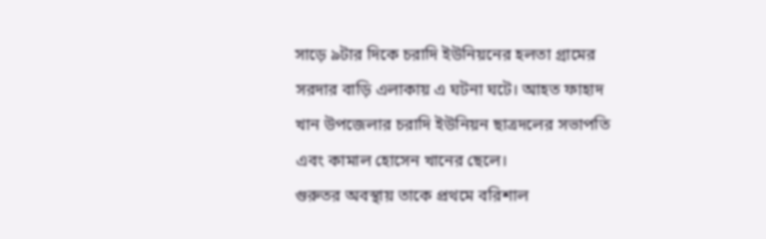সাড়ে ৯টার দিকে চরাদি ইউনিয়নের হলতা গ্রামের সরদার বাড়ি এলাকায় এ ঘটনা ঘটে। আহত ফাহাদ খান উপজেলার চরাদি ইউনিয়ন ছাত্রদলের সভাপতি এবং কামাল হোসেন খানের ছেলে।
গুরুতর অবস্থায় তাকে প্রথমে বরিশাল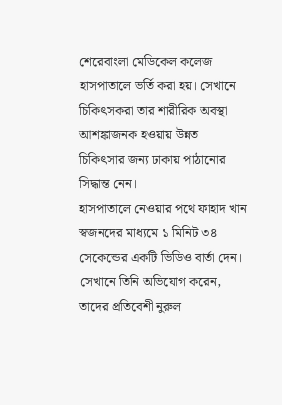শেরেবাংলা মেডিকেল কলেজ হাসপাতালে ভর্তি করা হয়। সেখানে চিকিৎসকরা তার শারীরিক অবস্থা আশঙ্কাজনক হওয়ায় উন্নত চিকিৎসার জন্য ঢাকায় পাঠানোর সিদ্ধান্ত নেন।
হাসপাতালে নেওয়ার পথে ফাহাদ খান স্বজনদের মাধ্যমে ১ মিনিট ৩৪ সেকেন্ডের একটি ভিডিও বার্তা দেন। সেখানে তিনি অভিযোগ করেন, তাদের প্রতিবেশী নুরুল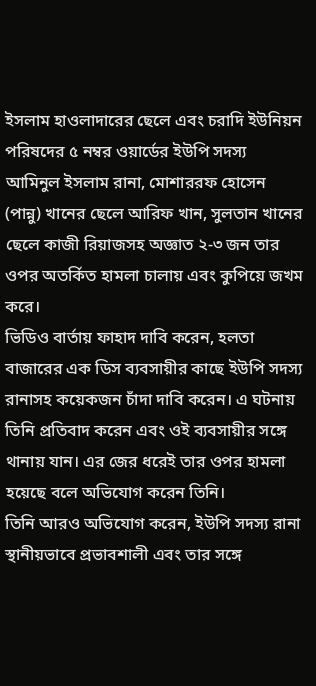ইসলাম হাওলাদারের ছেলে এবং চরাদি ইউনিয়ন পরিষদের ৫ নম্বর ওয়ার্ডের ইউপি সদস্য আমিনুল ইসলাম রানা, মোশাররফ হোসেন (পান্নু) খানের ছেলে আরিফ খান, সুলতান খানের ছেলে কাজী রিয়াজসহ অজ্ঞাত ২-৩ জন তার ওপর অতর্কিত হামলা চালায় এবং কুপিয়ে জখম করে।
ভিডিও বার্তায় ফাহাদ দাবি করেন, হলতা বাজারের এক ডিস ব্যবসায়ীর কাছে ইউপি সদস্য রানাসহ কয়েকজন চাঁদা দাবি করেন। এ ঘটনায় তিনি প্রতিবাদ করেন এবং ওই ব্যবসায়ীর সঙ্গে থানায় যান। এর জের ধরেই তার ওপর হামলা হয়েছে বলে অভিযোগ করেন তিনি।
তিনি আরও অভিযোগ করেন, ইউপি সদস্য রানা স্থানীয়ভাবে প্রভাবশালী এবং তার সঙ্গে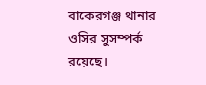বাকেরগঞ্জ থানার ওসির সুসম্পর্ক রয়েছে।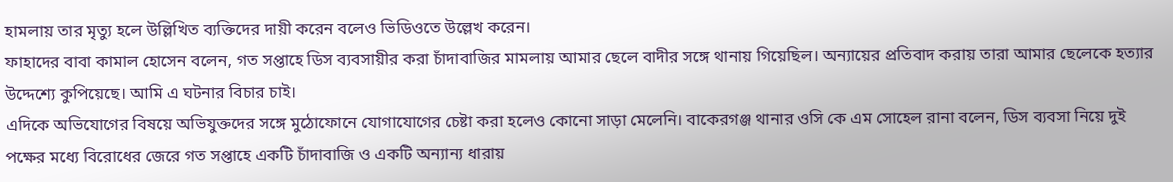হামলায় তার মৃত্যু হলে উল্লিখিত ব্যক্তিদের দায়ী করেন বলেও ভিডিওতে উল্লেখ করেন।
ফাহাদের বাবা কামাল হোসেন বলেন, গত সপ্তাহে ডিস ব্যবসায়ীর করা চাঁদাবাজির মামলায় আমার ছেলে বাদীর সঙ্গে থানায় গিয়েছিল। অন্যায়ের প্রতিবাদ করায় তারা আমার ছেলেকে হত্যার উদ্দেশ্যে কুপিয়েছে। আমি এ ঘটনার বিচার চাই।
এদিকে অভিযোগের বিষয়ে অভিযুক্তদের সঙ্গে মুঠোফোনে যোগাযোগের চেষ্টা করা হলেও কোনো সাড়া মেলেনি। বাকেরগঞ্জ থানার ওসি কে এম সোহেল রানা বলেন, ডিস ব্যবসা নিয়ে দুই পক্ষের মধ্যে বিরোধের জেরে গত সপ্তাহে একটি চাঁদাবাজি ও একটি অন্যান্য ধারায়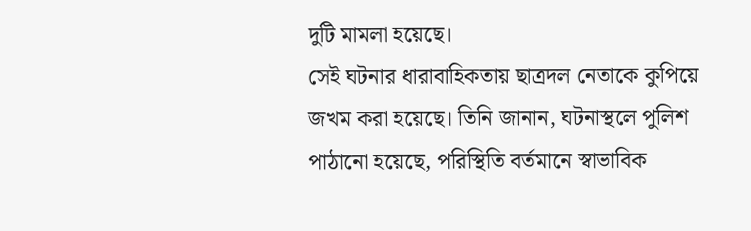দুটি মামলা হয়েছে।
সেই ঘটনার ধারাবাহিকতায় ছাত্রদল নেতাকে কুপিয়ে জখম করা হয়েছে। তিনি জানান, ঘটনাস্থলে পুলিশ পাঠানো হয়েছে, পরিস্থিতি বর্তমানে স্বাভাবিক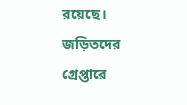রয়েছে। জড়িতদের গ্রেপ্তারে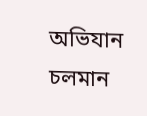অভিযান চলমান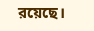রয়েছে।